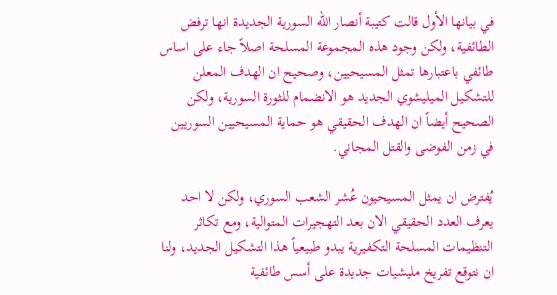في بيانها الأول قالت كتيبة أنصار الله السورية الجديدة انها ترفض الطائفية، ولكن وجود هذه المجموعة المسلحة اصلاً جاء على اساس طائفي باعتبارها تمثل المسيحيين، وصحيح ان الهدف المعلن للتشكيل الميليشوي الجديد هو الانضمام للثورة السورية، ولكن الصحيح أيضاً ان الهدف الحقيقي هو حماية المسيحيين السوريين في زمن الفوضى والقتل المجاني.

يُفترض ان يمثل المسيحيون عُشر الشعب السوري، ولكن لا احد يعرف العدد الحقيقي الان بعد التهجيرات المتوالية، ومع تكاثر التنظيمات المسلحة التكفيرية يبدو طبيعياً هذا التشكيل الجديد، ولنا ان نتوقع تفريخ مليشيات جديدة على أسس طائفية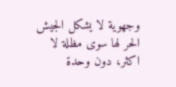وجهوية لا يشكل الجيش الحر لها سوى مظلة لا اكثر، دون وحدة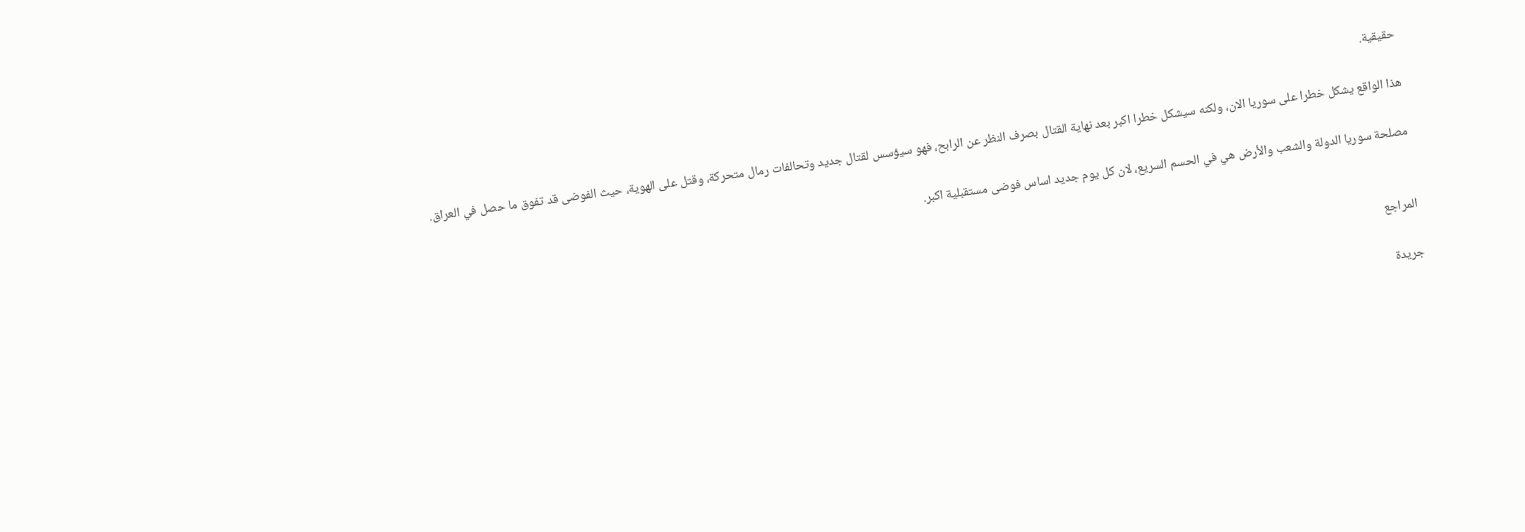حقيقية.

هذا الواقع يشكل خطرا على سوريا الان، ولكنه سيشكل خطرا اكبر بعد نهاية القتال بصرف النظر عن الرابح، فهو سيؤسس لقتال جديد وتحالفات رمال متحركة، وقتل على الهوية، حيث الفوضى قد تفوق ما حصل في العراق.

مصلحة سوريا الدولة والشعب والأرض هي في الحسم السريع، لان كل يوم جديد اساس فوضى مستقبلية اكبر.


المراجع

جريدة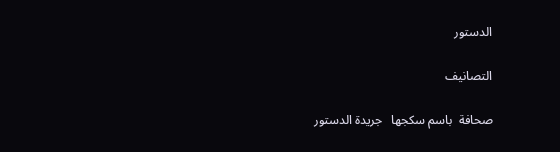الدستور

التصانيف

صحافة  باسم سكجها   جريدة الدستور